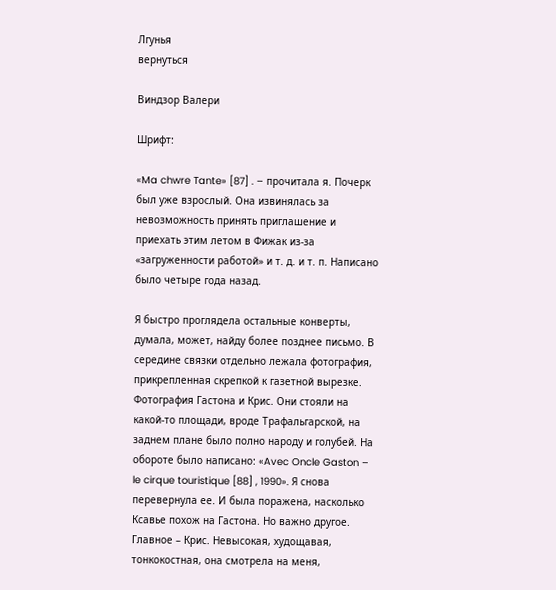Лгунья
вернуться

Виндзор Валери

Шрифт:

«Ma chwre Tante» [87] . – прочитала я. Почерк был уже взрослый. Она извинялась за невозможность принять приглашение и приехать этим летом в Фижак из-за «загруженности работой» и т. д. и т. п. Написано было четыре года назад.

Я быстро проглядела остальные конверты, думала, может, найду более позднее письмо. В середине связки отдельно лежала фотография, прикрепленная скрепкой к газетной вырезке. Фотография Гастона и Крис. Они стояли на какой-то площади, вроде Трафальгарской, на заднем плане было полно народу и голубей. На обороте было написано: «Avec Oncle Gaston – le cirque touristique [88] , 1990». Я снова перевернула ее. И была поражена, насколько Ксавье похож на Гастона. Но важно другое. Главное – Крис. Невысокая, худощавая, тонкокостная, она смотрела на меня,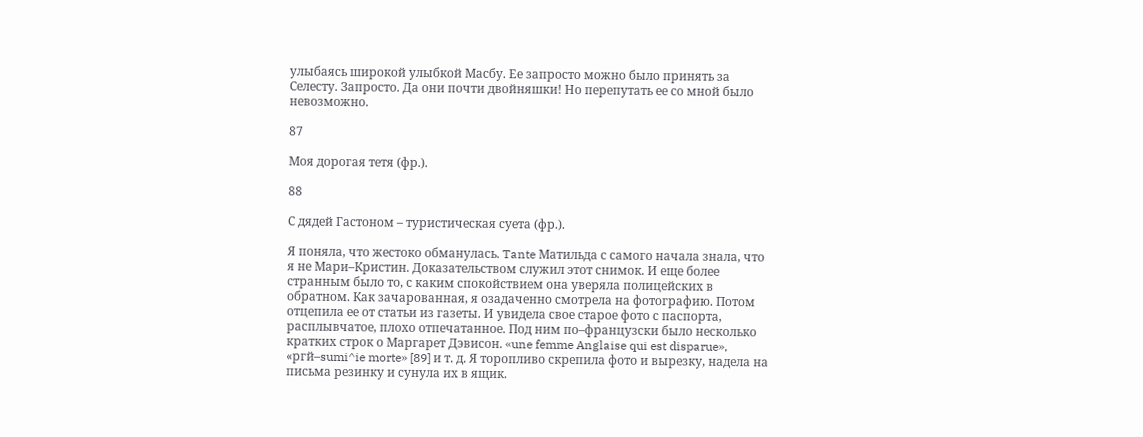улыбаясь широкой улыбкой Масбу. Ее запросто можно было принять за Селесту. Запросто. Да они почти двойняшки! Но перепутать ее со мной было невозможно.

87

Моя дорогая тетя (фр.).

88

С дядей Гастоном – туристическая суета (фр.).

Я поняла, что жестоко обманулась. Tante Матильда с самого начала знала, что я не Мари–Кристин. Доказательством служил этот снимок. И еще более странным было то, с каким спокойствием она уверяла полицейских в обратном. Как зачарованная, я озадаченно смотрела на фотографию. Потом отцепила ее от статьи из газеты. И увидела свое старое фото с паспорта, расплывчатое, плохо отпечатанное. Под ним по–французски было несколько кратких строк о Маргарет Дэвисон. «une femme Anglaise qui est disparue», «ргй–sumi^ie morte» [89] и т. д. Я торопливо скрепила фото и вырезку, надела на письма резинку и сунула их в ящик.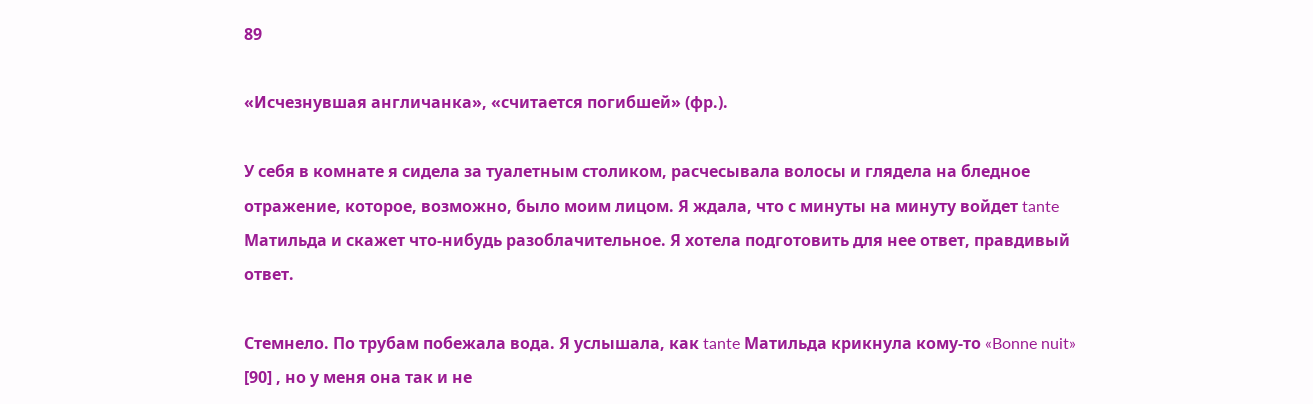89

«Исчезнувшая англичанка», «считается погибшей» (фр.).

У себя в комнате я сидела за туалетным столиком, расчесывала волосы и глядела на бледное отражение, которое, возможно, было моим лицом. Я ждала, что с минуты на минуту войдет tante Матильда и скажет что-нибудь разоблачительное. Я хотела подготовить для нее ответ, правдивый ответ.

Стемнело. По трубам побежала вода. Я услышала, как tante Матильда крикнула кому-то «Bonne nuit» [90] , но у меня она так и не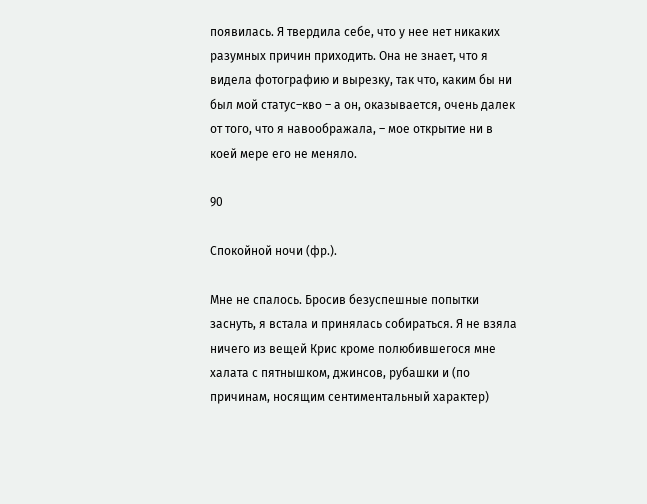появилась. Я твердила себе, что у нее нет никаких разумных причин приходить. Она не знает, что я видела фотографию и вырезку, так что, каким бы ни был мой статус–кво – а он, оказывается, очень далек от того, что я навоображала, – мое открытие ни в коей мере его не меняло.

90

Спокойной ночи (фр.).

Мне не спалось. Бросив безуспешные попытки заснуть, я встала и принялась собираться. Я не взяла ничего из вещей Крис кроме полюбившегося мне халата с пятнышком, джинсов, рубашки и (по причинам, носящим сентиментальный характер)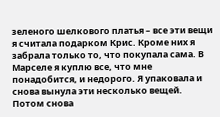зеленого шелкового платья – все эти вещи я считала подарком Крис. Кроме них я забрала только то, что покупала сама. В Марселе я куплю все, что мне понадобится, и недорого. Я упаковала и снова вынула эти несколько вещей. Потом снова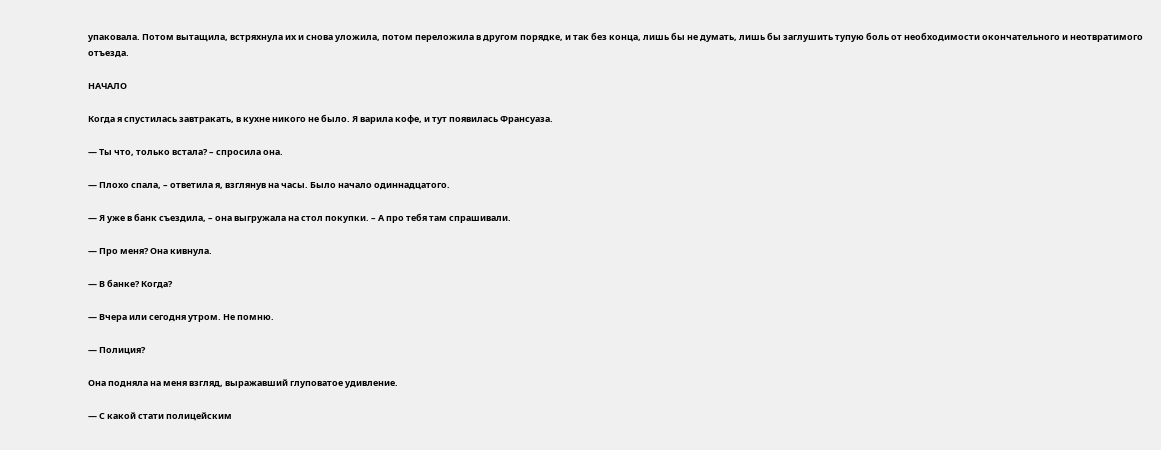упаковала. Потом вытащила, встряхнула их и снова уложила, потом переложила в другом порядке, и так без конца, лишь бы не думать, лишь бы заглушить тупую боль от необходимости окончательного и неотвратимого отъезда.

НАЧАЛО

Когда я спустилась завтракать, в кухне никого не было. Я варила кофе, и тут появилась Франсуаза.

— Ты что, только встала? – спросила она.

— Плохо спала, – ответила я, взглянув на часы. Было начало одиннадцатого.

— Я уже в банк съездила, – она выгружала на стол покупки. – А про тебя там спрашивали.

— Про меня? Она кивнула.

— В банке? Когда?

— Вчера или сегодня утром. Не помню.

— Полиция?

Она подняла на меня взгляд, выражавший глуповатое удивление.

— С какой стати полицейским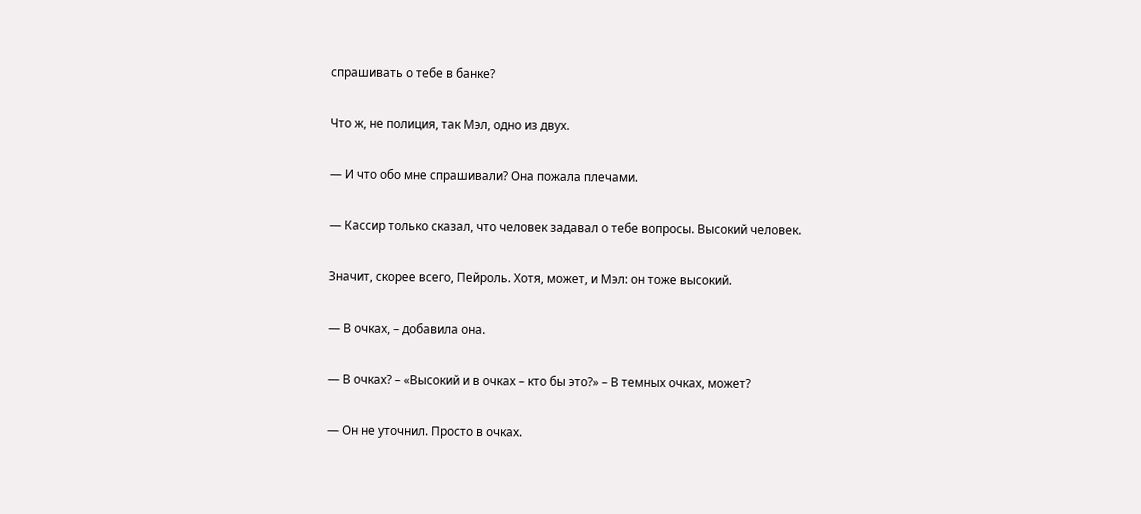спрашивать о тебе в банке?

Что ж, не полиция, так Мэл, одно из двух.

— И что обо мне спрашивали? Она пожала плечами.

— Кассир только сказал, что человек задавал о тебе вопросы. Высокий человек.

Значит, скорее всего, Пейроль. Хотя, может, и Мэл: он тоже высокий.

— В очках, – добавила она.

— В очках? – «Высокий и в очках – кто бы это?» – В темных очках, может?

— Он не уточнил. Просто в очках.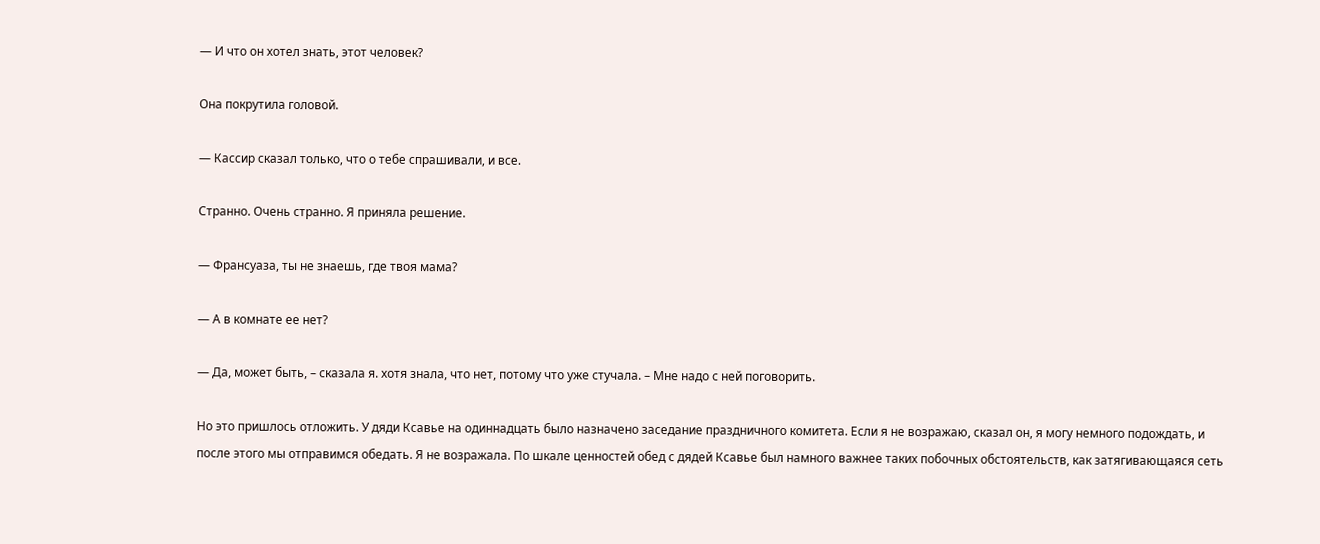— И что он хотел знать, этот человек?

Она покрутила головой.

— Кассир сказал только, что о тебе спрашивали, и все.

Странно. Очень странно. Я приняла решение.

— Франсуаза, ты не знаешь, где твоя мама?

— А в комнате ее нет?

— Да, может быть, – сказала я. хотя знала, что нет, потому что уже стучала. – Мне надо с ней поговорить.

Но это пришлось отложить. У дяди Ксавье на одиннадцать было назначено заседание праздничного комитета. Если я не возражаю, сказал он, я могу немного подождать, и после этого мы отправимся обедать. Я не возражала. По шкале ценностей обед с дядей Ксавье был намного важнее таких побочных обстоятельств, как затягивающаяся сеть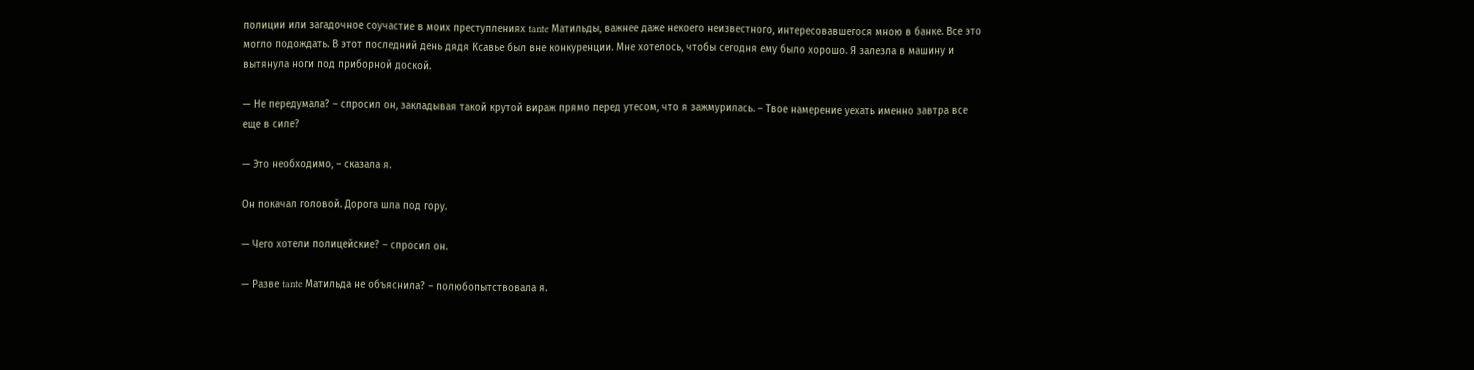полиции или загадочное соучастие в моих преступлениях tante Матильды, важнее даже некоего неизвестного, интересовавшегося мною в банке. Все это могло подождать. В этот последний день дядя Ксавье был вне конкуренции. Мне хотелось, чтобы сегодня ему было хорошо. Я залезла в машину и вытянула ноги под приборной доской.

— Не передумала? – спросил он, закладывая такой крутой вираж прямо перед утесом, что я зажмурилась. – Твое намерение уехать именно завтра все еще в силе?

— Это необходимо, – сказала я.

Он покачал головой. Дорога шла под гору.

— Чего хотели полицейские? – спросил он.

— Разве tante Матильда не объяснила? – полюбопытствовала я.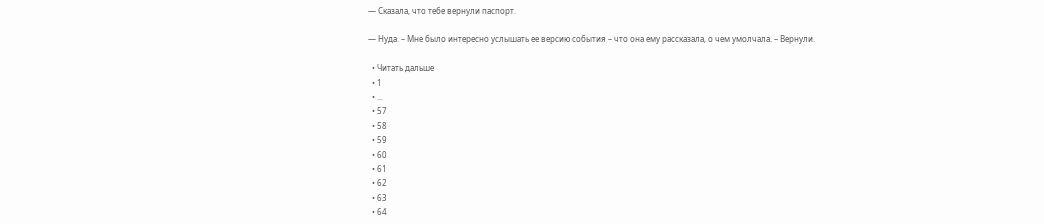— Сказала, что тебе вернули паспорт.

— Нуда. – Мне было интересно услышать ее версию события – что она ему рассказала, о чем умолчала. – Вернули.

  • Читать дальше
  • 1
  • ...
  • 57
  • 58
  • 59
  • 60
  • 61
  • 62
  • 63
  • 64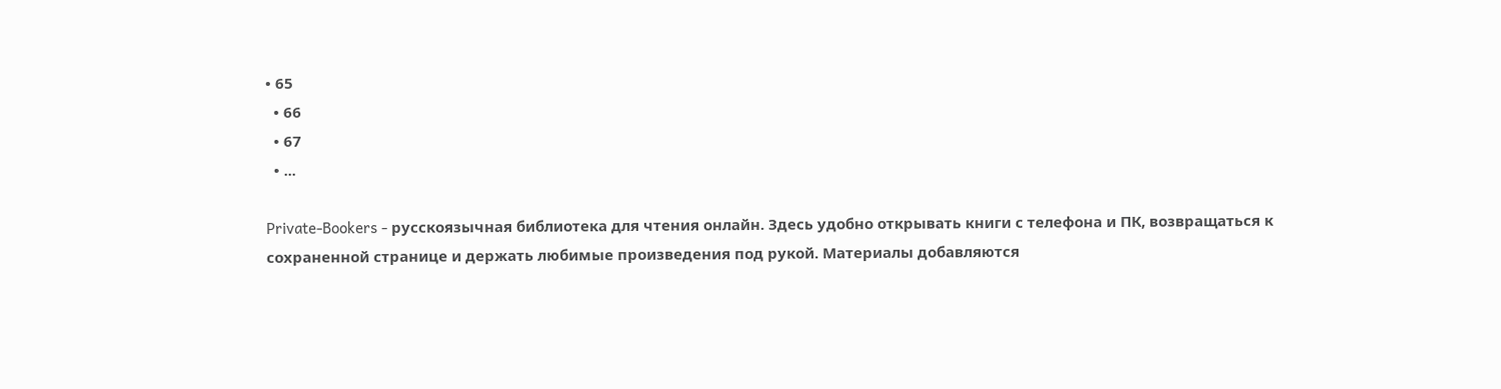• 65
  • 66
  • 67
  • ...

Private-Bookers - русскоязычная библиотека для чтения онлайн. Здесь удобно открывать книги с телефона и ПК, возвращаться к сохраненной странице и держать любимые произведения под рукой. Материалы добавляются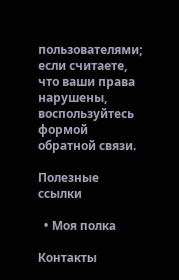пользователями; если считаете, что ваши права нарушены, воспользуйтесь формой обратной связи.

Полезные ссылки

  • Моя полка

Контакты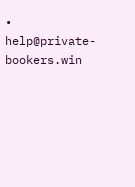• help@private-bookers.win